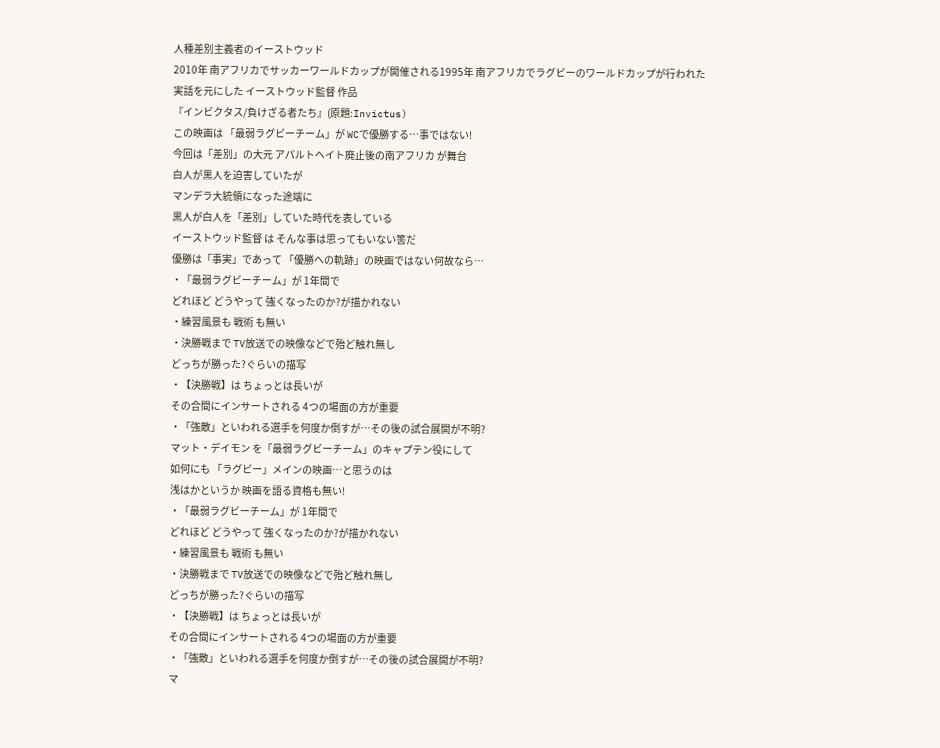人種差別主義者のイーストウッド
2010年 南アフリカでサッカーワールドカップが開催される1995年 南アフリカでラグビーのワールドカップが行われた
実話を元にした イーストウッド監督 作品
『インビクタス/負けざる者たち』(原題:Invictus)
この映画は 「最弱ラグビーチーム」が WCで優勝する…事ではない!
今回は「差別」の大元 アパルトヘイト廃止後の南アフリカ が舞台
白人が黒人を迫害していたが
マンデラ大統領になった途端に
黒人が白人を「差別」していた時代を表している
イーストウッド監督 は そんな事は思ってもいない筈だ
優勝は「事実」であって 「優勝への軌跡」の映画ではない何故なら…
・「最弱ラグビーチーム」が 1年間で
どれほど どうやって 強くなったのか?が描かれない
・練習風景も 戦術 も無い
・決勝戦まで TV放送での映像などで殆ど触れ無し
どっちが勝った?ぐらいの描写
・【決勝戦】は ちょっとは長いが
その合間にインサートされる 4つの場面の方が重要
・「強敵」といわれる選手を何度か倒すが…その後の試合展開が不明?
マット・デイモン を「最弱ラグビーチーム」のキャプテン役にして
如何にも 「ラグビー」メインの映画…と思うのは
浅はかというか 映画を語る資格も無い!
・「最弱ラグビーチーム」が 1年間で
どれほど どうやって 強くなったのか?が描かれない
・練習風景も 戦術 も無い
・決勝戦まで TV放送での映像などで殆ど触れ無し
どっちが勝った?ぐらいの描写
・【決勝戦】は ちょっとは長いが
その合間にインサートされる 4つの場面の方が重要
・「強敵」といわれる選手を何度か倒すが…その後の試合展開が不明?
マ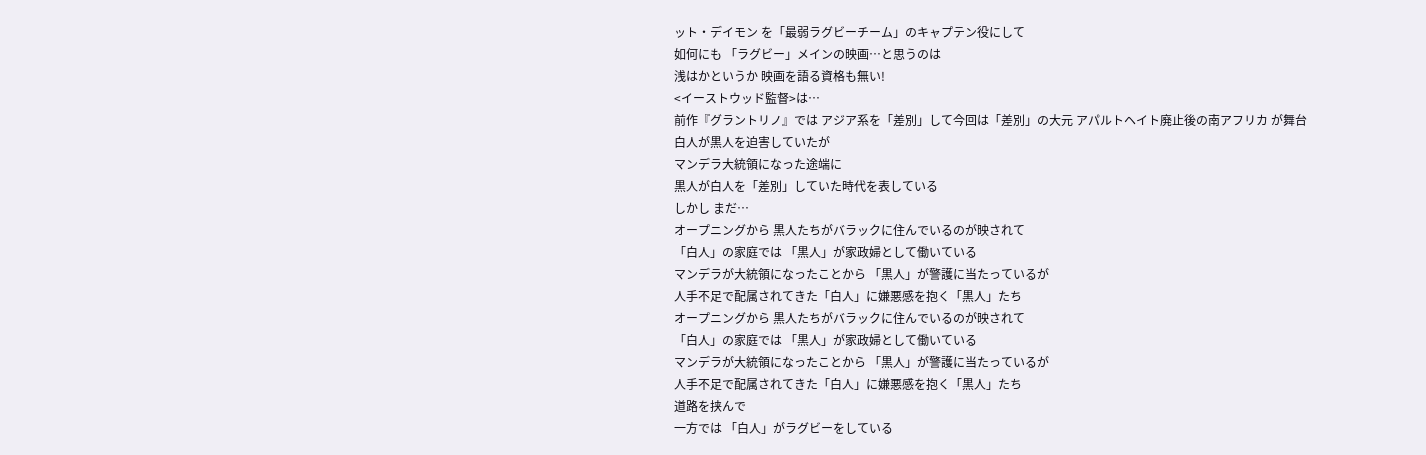ット・デイモン を「最弱ラグビーチーム」のキャプテン役にして
如何にも 「ラグビー」メインの映画…と思うのは
浅はかというか 映画を語る資格も無い!
<イーストウッド監督>は…
前作『グラントリノ』では アジア系を「差別」して今回は「差別」の大元 アパルトヘイト廃止後の南アフリカ が舞台
白人が黒人を迫害していたが
マンデラ大統領になった途端に
黒人が白人を「差別」していた時代を表している
しかし まだ…
オープニングから 黒人たちがバラックに住んでいるのが映されて
「白人」の家庭では 「黒人」が家政婦として働いている
マンデラが大統領になったことから 「黒人」が警護に当たっているが
人手不足で配属されてきた「白人」に嫌悪感を抱く「黒人」たち
オープニングから 黒人たちがバラックに住んでいるのが映されて
「白人」の家庭では 「黒人」が家政婦として働いている
マンデラが大統領になったことから 「黒人」が警護に当たっているが
人手不足で配属されてきた「白人」に嫌悪感を抱く「黒人」たち
道路を挟んで
一方では 「白人」がラグビーをしている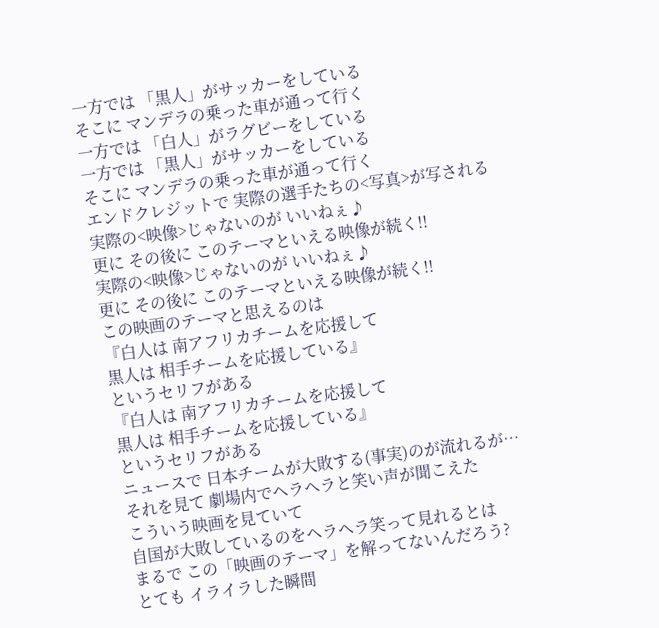一方では 「黒人」がサッカーをしている
そこに マンデラの乗った車が通って行く
一方では 「白人」がラグビーをしている
一方では 「黒人」がサッカーをしている
そこに マンデラの乗った車が通って行く
エンドクレジットで 実際の選手たちの<写真>が写される
実際の<映像>じゃないのが いいねぇ♪
更に その後に このテーマといえる映像が続く!!
実際の<映像>じゃないのが いいねぇ♪
更に その後に このテーマといえる映像が続く!!
この映画のテーマと思えるのは
『白人は 南アフリカチームを応援して
黒人は 相手チームを応援している』
というセリフがある
『白人は 南アフリカチームを応援して
黒人は 相手チームを応援している』
というセリフがある
ニュースで 日本チームが大敗する(事実)のが流れるが…
それを見て 劇場内でヘラヘラと笑い声が聞こえた
こういう映画を見ていて
自国が大敗しているのをヘラヘラ笑って見れるとは
まるで この「映画のテーマ」を解ってないんだろう?
とても イライラした瞬間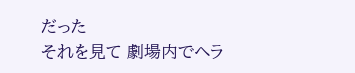だった
それを見て 劇場内でヘラ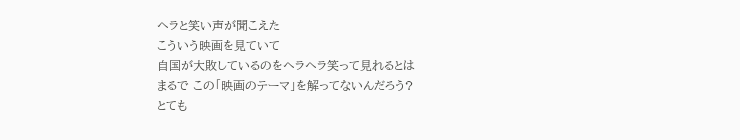ヘラと笑い声が聞こえた
こういう映画を見ていて
自国が大敗しているのをヘラヘラ笑って見れるとは
まるで この「映画のテーマ」を解ってないんだろう?
とても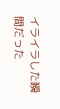イライラした瞬間だった